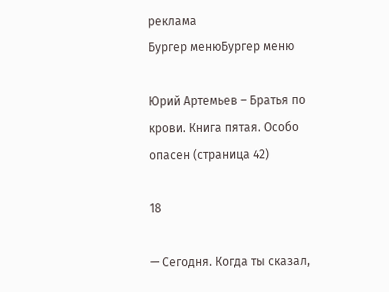реклама
Бургер менюБургер меню

Юрий Артемьев – Братья по крови. Книга пятая. Особо опасен (страница 42)

18

— Сегодня. Когда ты сказал,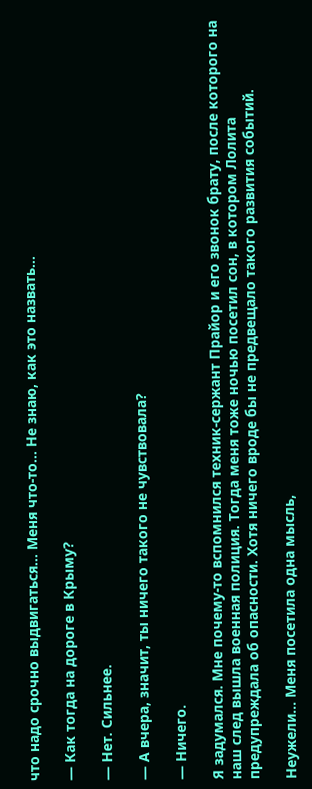что надо срочно выдвигаться… Меня что-то… Не знаю, как это назвать…

— Как тогда на дороге в Крыму?

— Нет. Сильнее.

— А вчера, значит, ты ничего такого не чувствовала?

— Ничего.

Я задумался. Мне почему-то вспомнился техник-сержант Прайор и его звонок брату, после которого на наш след вышла военная полиция. Тогда меня тоже ночью посетил сон, в котором Лолита предупреждала об опасности. Хотя ничего вроде бы не предвещало такого развития событий.

Неужели… Меня посетила одна мысль,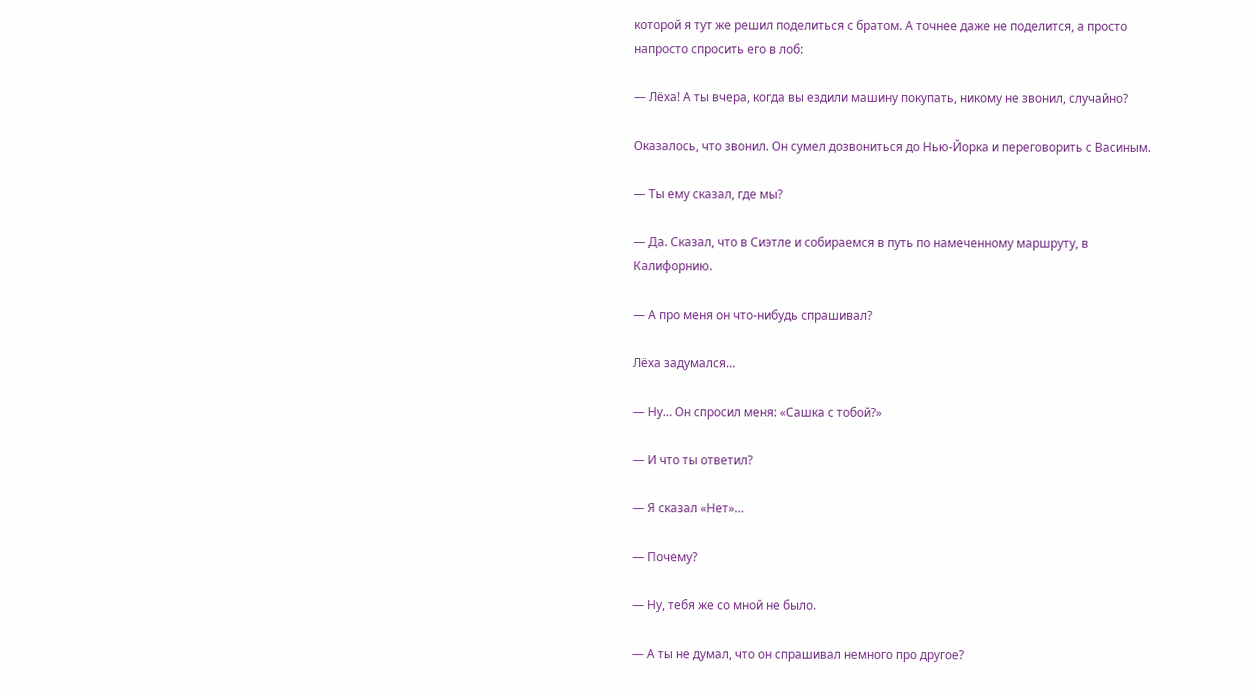которой я тут же решил поделиться с братом. А точнее даже не поделится, а просто напросто спросить его в лоб:

— Лёха! А ты вчера, когда вы ездили машину покупать, никому не звонил, случайно?

Оказалось, что звонил. Он сумел дозвониться до Нью-Йорка и переговорить с Васиным.

— Ты ему сказал, где мы?

— Да. Сказал, что в Сиэтле и собираемся в путь по намеченному маршруту, в Калифорнию.

— А про меня он что-нибудь спрашивал?

Лёха задумался…

— Ну… Он спросил меня: «Сашка с тобой?»

— И что ты ответил?

— Я сказал «Нет»…

— Почему?

— Ну, тебя же со мной не было.

— А ты не думал, что он спрашивал немного про другое?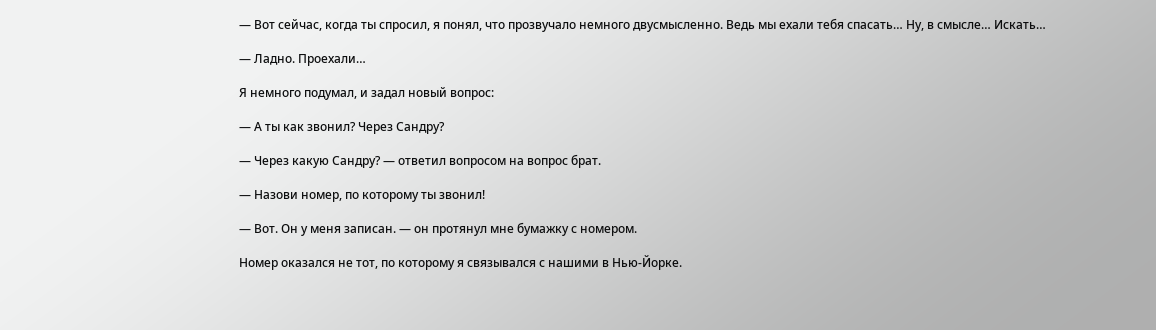— Вот сейчас, когда ты спросил, я понял, что прозвучало немного двусмысленно. Ведь мы ехали тебя спасать… Ну, в смысле… Искать…

— Ладно. Проехали…

Я немного подумал, и задал новый вопрос:

— А ты как звонил? Через Сандру?

— Через какую Сандру? — ответил вопросом на вопрос брат.

— Назови номер, по которому ты звонил!

— Вот. Он у меня записан. — он протянул мне бумажку с номером.

Номер оказался не тот, по которому я связывался с нашими в Нью-Йорке.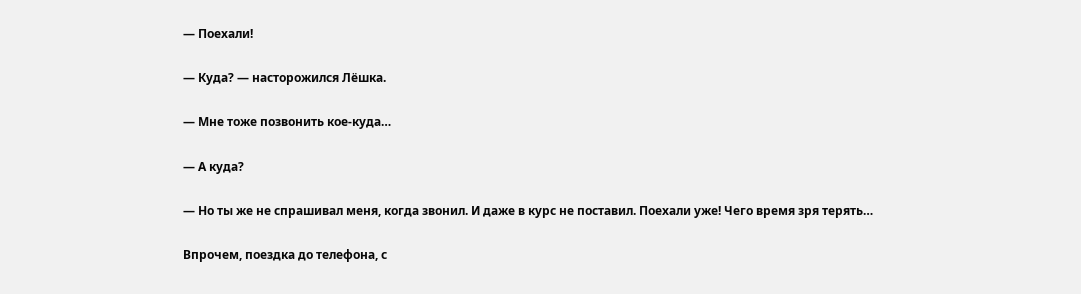— Поехали!

— Куда? — насторожился Лёшка.

— Мне тоже позвонить кое-куда…

— А куда?

— Но ты же не спрашивал меня, когда звонил. И даже в курс не поставил. Поехали уже! Чего время зря терять…

Впрочем, поездка до телефона, с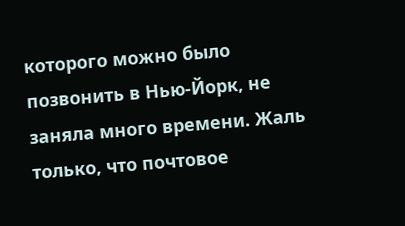которого можно было позвонить в Нью-Йорк, не заняла много времени. Жаль только, что почтовое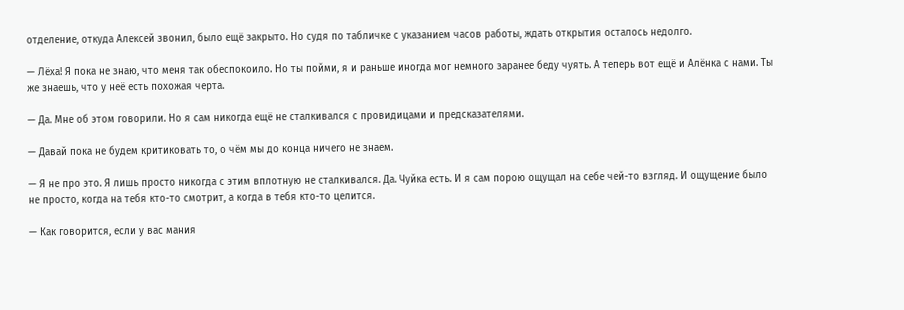отделение, откуда Алексей звонил, было ещё закрыто. Но судя по табличке с указанием часов работы, ждать открытия осталось недолго.

— Лёха! Я пока не знаю, что меня так обеспокоило. Но ты пойми, я и раньше иногда мог немного заранее беду чуять. А теперь вот ещё и Алёнка с нами. Ты же знаешь, что у неё есть похожая черта.

— Да. Мне об этом говорили. Но я сам никогда ещё не сталкивался с провидицами и предсказателями.

— Давай пока не будем критиковать то, о чём мы до конца ничего не знаем.

— Я не про это. Я лишь просто никогда с этим вплотную не сталкивался. Да. Чуйка есть. И я сам порою ощущал на себе чей-то взгляд. И ощущение было не просто, когда на тебя кто-то смотрит, а когда в тебя кто-то целится.

— Как говорится, если у вас мания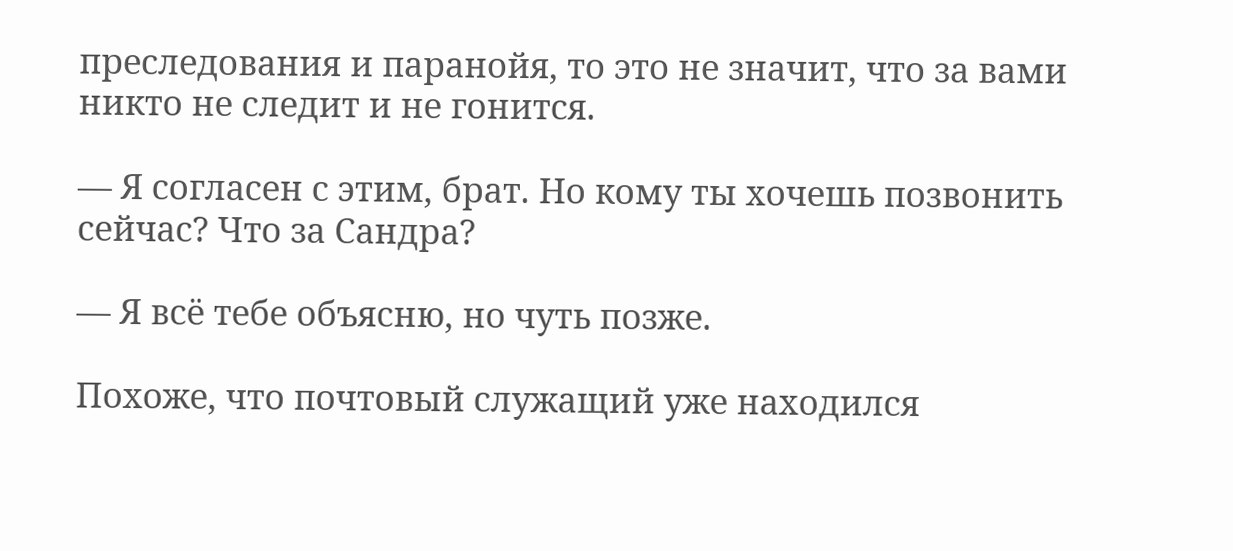преследования и паранойя, то это не значит, что за вами никто не следит и не гонится.

— Я согласен с этим, брат. Но кому ты хочешь позвонить сейчас? Что за Сандра?

— Я всё тебе объясню, но чуть позже.

Похоже, что почтовый служащий уже находился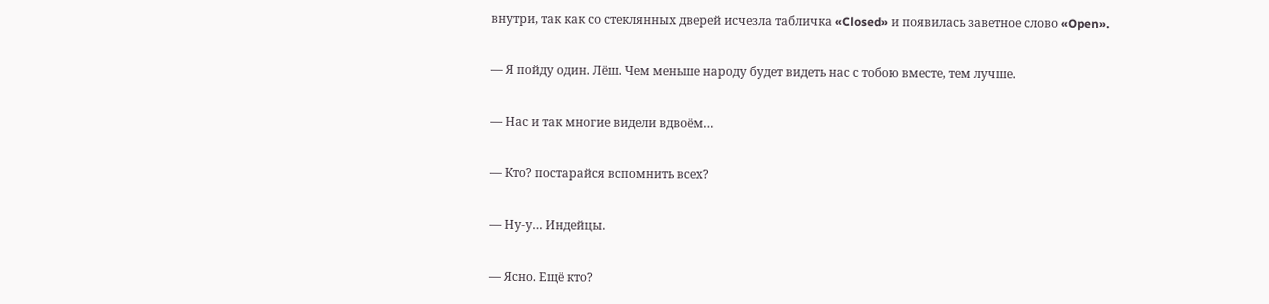внутри, так как со стеклянных дверей исчезла табличка «Closed» и появилась заветное слово «Open».

— Я пойду один. Лёш. Чем меньше народу будет видеть нас с тобою вместе, тем лучше.

— Нас и так многие видели вдвоём…

— Кто? постарайся вспомнить всех?

— Ну-у… Индейцы.

— Ясно. Ещё кто?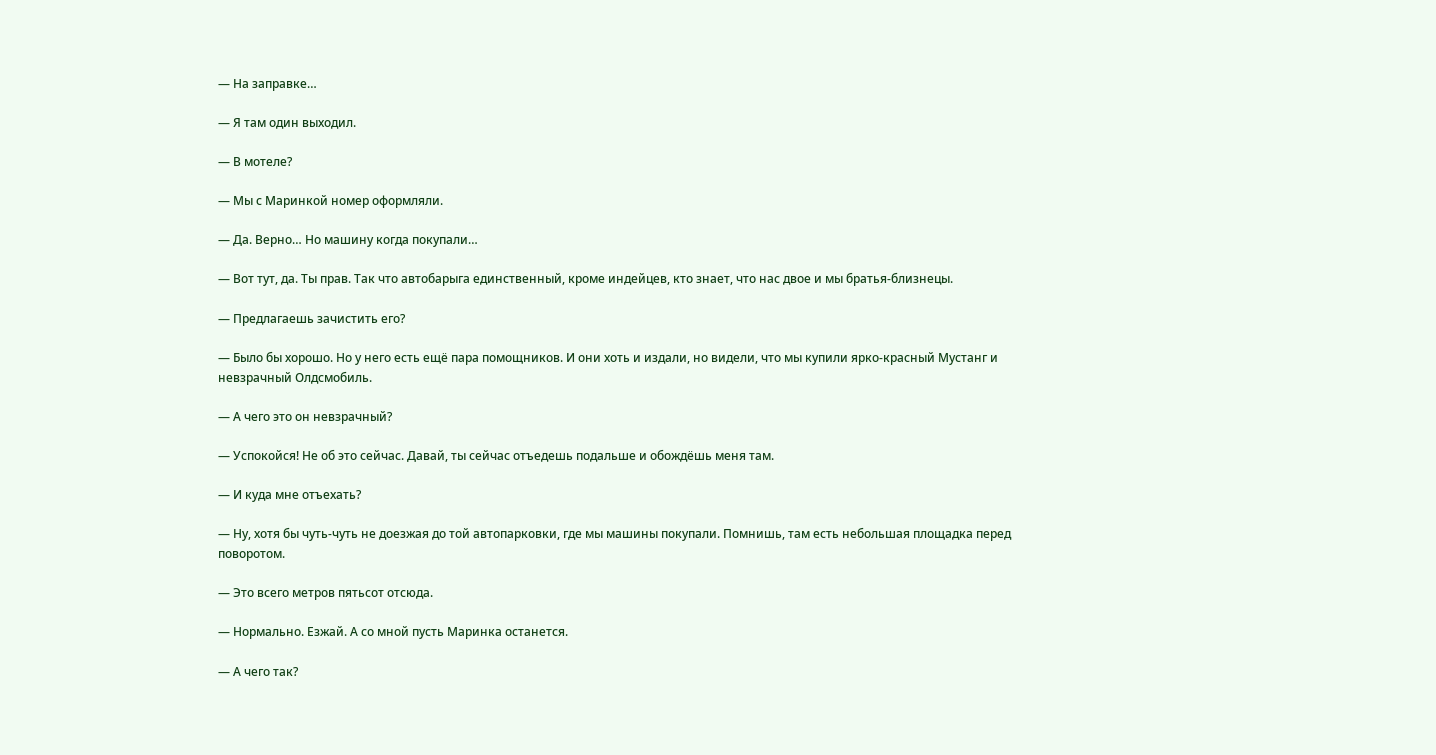— На заправке…

— Я там один выходил.

— В мотеле?

— Мы с Маринкой номер оформляли.

— Да. Верно… Но машину когда покупали…

— Вот тут, да. Ты прав. Так что автобарыга единственный, кроме индейцев, кто знает, что нас двое и мы братья-близнецы.

— Предлагаешь зачистить его?

— Было бы хорошо. Но у него есть ещё пара помощников. И они хоть и издали, но видели, что мы купили ярко-красный Мустанг и невзрачный Олдсмобиль.

— А чего это он невзрачный?

— Успокойся! Не об это сейчас. Давай, ты сейчас отъедешь подальше и обождёшь меня там.

— И куда мне отъехать?

— Ну, хотя бы чуть-чуть не доезжая до той автопарковки, где мы машины покупали. Помнишь, там есть небольшая площадка перед поворотом.

— Это всего метров пятьсот отсюда.

— Нормально. Езжай. А со мной пусть Маринка останется.

— А чего так?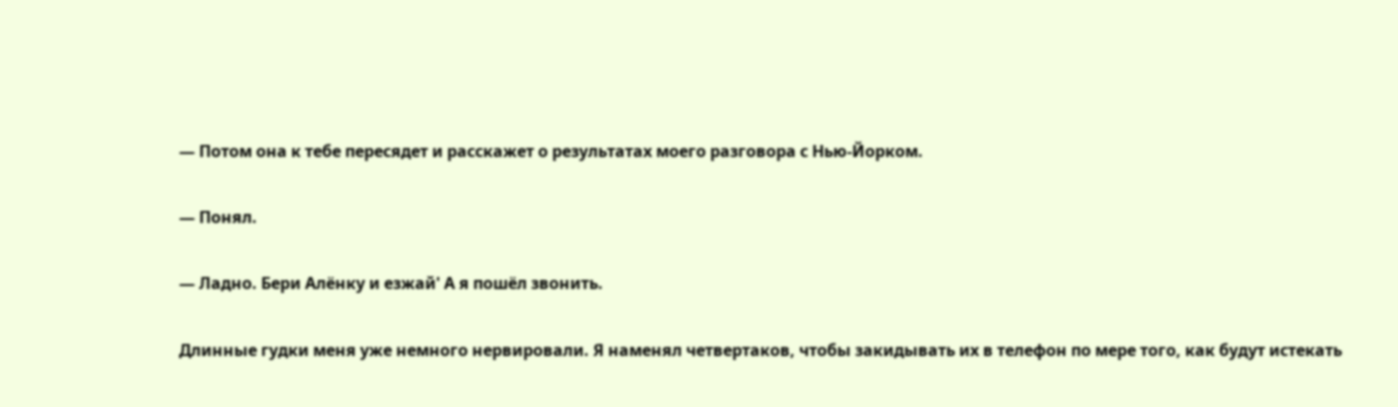— Потом она к тебе пересядет и расскажет о результатах моего разговора с Нью-Йорком.

— Понял.

— Ладно. Бери Алёнку и езжай' А я пошёл звонить.

Длинные гудки меня уже немного нервировали. Я наменял четвертаков, чтобы закидывать их в телефон по мере того, как будут истекать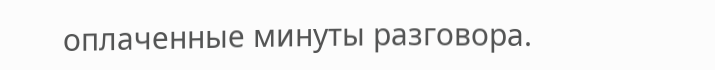оплаченные минуты разговора.